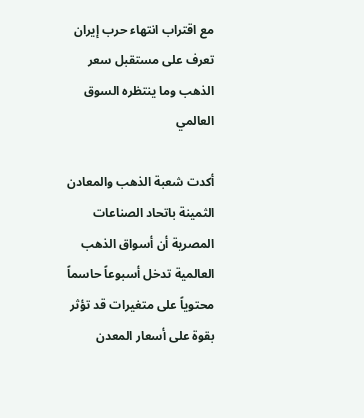مع اقتراب انتهاء حرب إيران تعرف على مستقبل سعر الذهب وما ينتظره السوق العالمي

أكدت شعبة الذهب والمعادن الثمينة باتحاد الصناعات المصرية أن أسواق الذهب العالمية تدخل أسبوعاً حاسماً محتوياً على متغيرات قد تؤثر بقوة على أسعار المعدن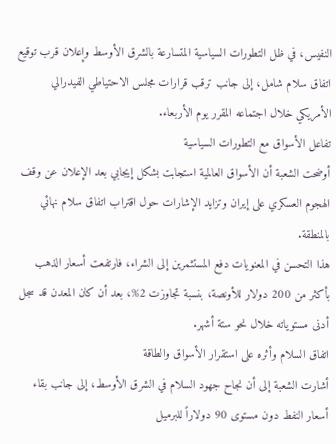النفيس، في ظل التطورات السياسية المتسارعة بالشرق الأوسط وإعلان قرب توقيع اتفاق سلام شامل، إلى جانب ترقب قرارات مجلس الاحتياطي الفيدرالي الأمريكي خلال اجتماعه المقرر يوم الأربعاء.
تفاعل الأسواق مع التطورات السياسية
أوضحت الشعبة أن الأسواق العالمية استجابت بشكل إيجابي بعد الإعلان عن وقف الهجوم العسكري على إيران وتزايد الإشارات حول اقتراب اتفاق سلام نهائي بالمنطقة.
هذا التحسن في المعنويات دفع المستثمرين إلى الشراء، فارتفعت أسعار الذهب بأكثر من 200 دولار للأونصة، بنسبة تجاوزت 2%، بعد أن كان المعدن قد سجل أدنى مستوياته خلال نحو ستة أشهر.
اتفاق السلام وأثره على استقرار الأسواق والطاقة
أشارت الشعبة إلى أن نجاح جهود السلام في الشرق الأوسط، إلى جانب بقاء أسعار النفط دون مستوى 90 دولاراً للبرميل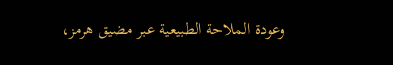وعودة الملاحة الطبيعية عبر مضيق هرمز،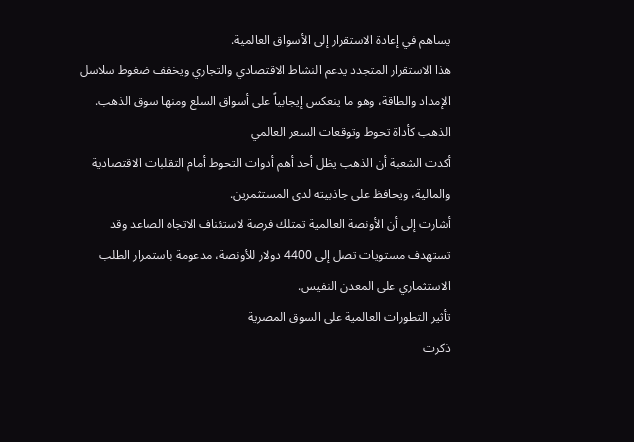يساهم في إعادة الاستقرار إلى الأسواق العالمية.
هذا الاستقرار المتجدد يدعم النشاط الاقتصادي والتجاري ويخفف ضغوط سلاسل الإمداد والطاقة، وهو ما ينعكس إيجابياً على أسواق السلع ومنها سوق الذهب.
الذهب كأداة تحوط وتوقعات السعر العالمي
أكدت الشعبة أن الذهب يظل أحد أهم أدوات التحوط أمام التقلبات الاقتصادية والمالية، ويحافظ على جاذبيته لدى المستثمرين.
أشارت إلى أن الأونصة العالمية تمتلك فرصة لاستئناف الاتجاه الصاعد وقد تستهدف مستويات تصل إلى 4400 دولار للأونصة، مدعومة باستمرار الطلب الاستثماري على المعدن النفيس.
تأثير التطورات العالمية على السوق المصرية
ذكرت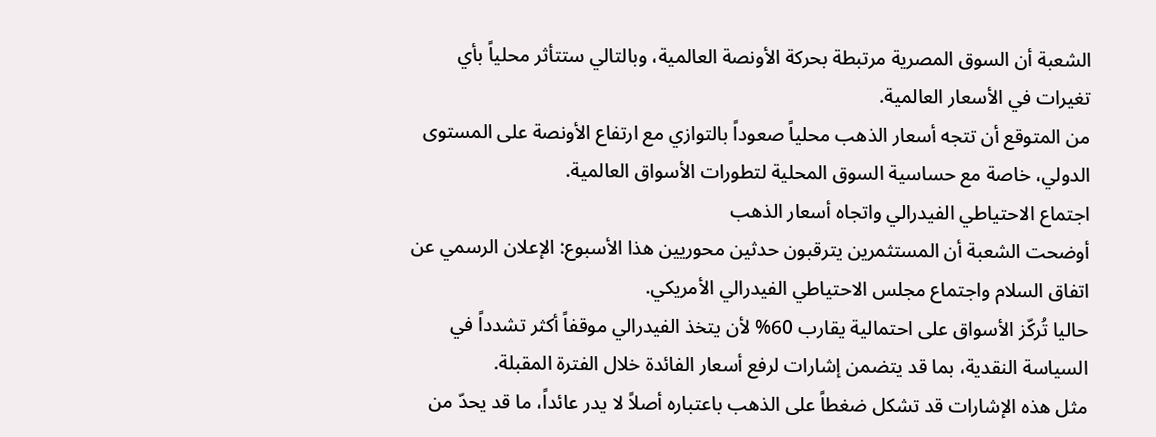الشعبة أن السوق المصرية مرتبطة بحركة الأونصة العالمية، وبالتالي ستتأثر محلياً بأي تغيرات في الأسعار العالمية.
من المتوقع أن تتجه أسعار الذهب محلياً صعوداً بالتوازي مع ارتفاع الأونصة على المستوى الدولي، خاصة مع حساسية السوق المحلية لتطورات الأسواق العالمية.
اجتماع الاحتياطي الفيدرالي واتجاه أسعار الذهب
أوضحت الشعبة أن المستثمرين يترقبون حدثين محوريين هذا الأسبوع: الإعلان الرسمي عن اتفاق السلام واجتماع مجلس الاحتياطي الفيدرالي الأمريكي.
حاليا تُركّز الأسواق على احتمالية يقارب 60% لأن يتخذ الفيدرالي موقفاً أكثر تشدداً في السياسة النقدية، بما قد يتضمن إشارات لرفع أسعار الفائدة خلال الفترة المقبلة.
مثل هذه الإشارات قد تشكل ضغطاً على الذهب باعتباره أصلاً لا يدر عائداً، ما قد يحدّ من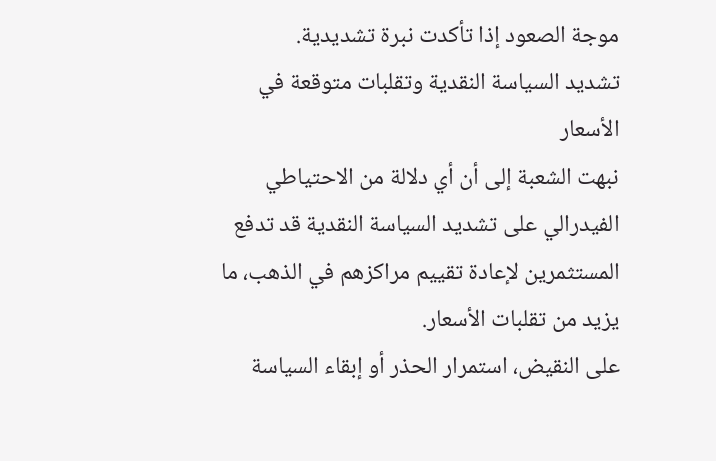موجة الصعود إذا تأكدت نبرة تشديدية.
تشديد السياسة النقدية وتقلبات متوقعة في الأسعار
نبهت الشعبة إلى أن أي دلالة من الاحتياطي الفيدرالي على تشديد السياسة النقدية قد تدفع المستثمرين لإعادة تقييم مراكزهم في الذهب، ما يزيد من تقلبات الأسعار.
على النقيض، استمرار الحذر أو إبقاء السياسة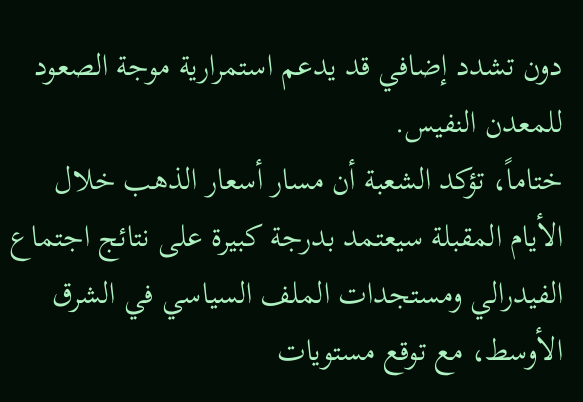دون تشدد إضافي قد يدعم استمرارية موجة الصعود للمعدن النفيس.
ختاماً، تؤكد الشعبة أن مسار أسعار الذهب خلال الأيام المقبلة سيعتمد بدرجة كبيرة على نتائج اجتماع الفيدرالي ومستجدات الملف السياسي في الشرق الأوسط، مع توقع مستويات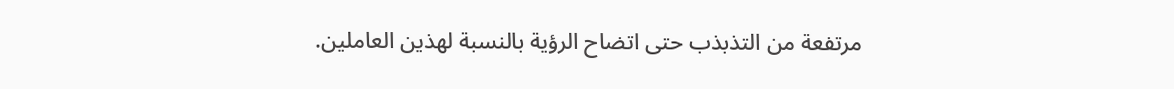مرتفعة من التذبذب حتى اتضاح الرؤية بالنسبة لهذين العاملين.